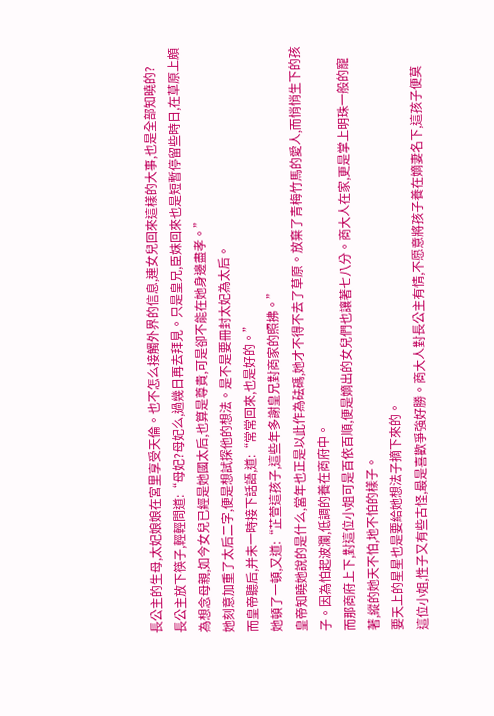長公主的生母,太妃娘娘在宮里享受天倫。也不怎么接觸外界的信息,連女兒回來這樣的大事,也是全部知曉的?
長公主放下筷子,輕輕問道:“母妃?母妃么,過幾日再去拜見。只是皇兄,臣妹回來也是短暫停留些時日,在草原上頗為想念母親,如今女兒已經是她國太后,也算是尊貴,可是卻不能在她身邊盡孝。”
她刻意加重了太后二字,便是想試探他的想法。是不是要冊封太妃為太后。
而皇帝聽后,并未一時接下話語,道:“常常回來,也是好的。”
她頓了一頓,又道:“芷萱這孩子,這些年多謝皇兄對商家的照拂。”
皇帝知曉她說的是什么,當年也正是以此作為砝碼,她才不得不去了草原。放棄了青梅竹馬的愛人,而悄悄生下的孩子。因為怕起波瀾,低調的養在商府中。
而那商府上下,對這位小姐可是百依百順,便是嫡出的女兒們也讓著七八分。商大人在家,更是掌上明珠一般的寵著,縱的她天不怕,地不怕的樣子。
要天上的星星也是要給她想法子摘下來的。
這位小姐,性子又有些古怪,最是喜歡爭強好勝。商大人對長公主有情,不愿意將孩子養在嫡妻名下,這孩子便莫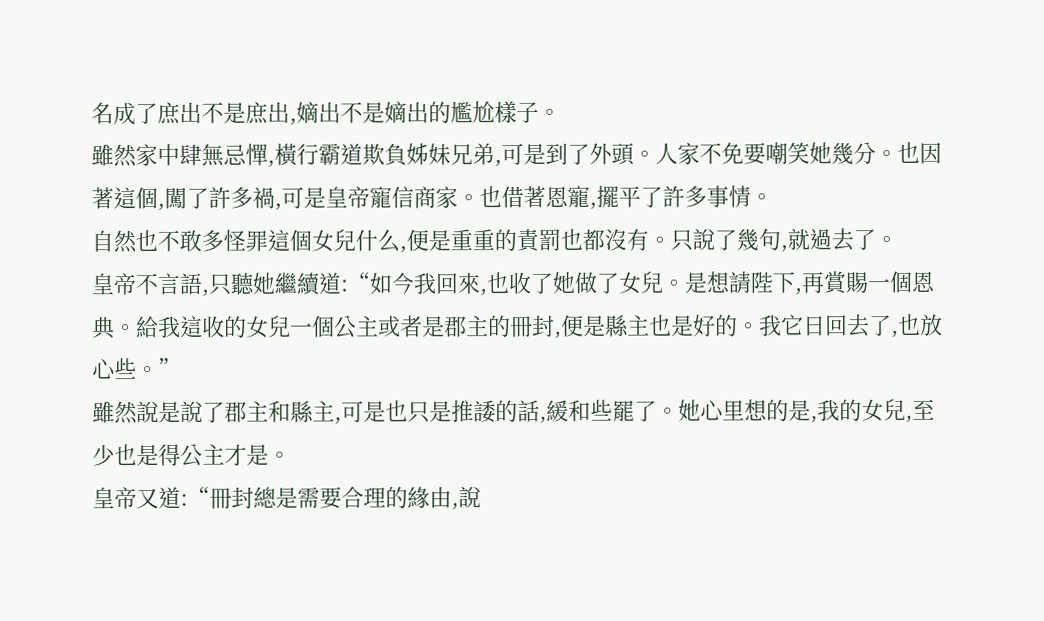名成了庶出不是庶出,嫡出不是嫡出的尷尬樣子。
雖然家中肆無忌憚,橫行霸道欺負姊妹兄弟,可是到了外頭。人家不免要嘲笑她幾分。也因著這個,闖了許多禍,可是皇帝寵信商家。也借著恩寵,擺平了許多事情。
自然也不敢多怪罪這個女兒什么,便是重重的責罰也都沒有。只說了幾句,就過去了。
皇帝不言語,只聽她繼續道:“如今我回來,也收了她做了女兒。是想請陛下,再賞賜一個恩典。給我這收的女兒一個公主或者是郡主的冊封,便是縣主也是好的。我它日回去了,也放心些。”
雖然說是說了郡主和縣主,可是也只是推諉的話,緩和些罷了。她心里想的是,我的女兒,至少也是得公主才是。
皇帝又道:“冊封總是需要合理的緣由,說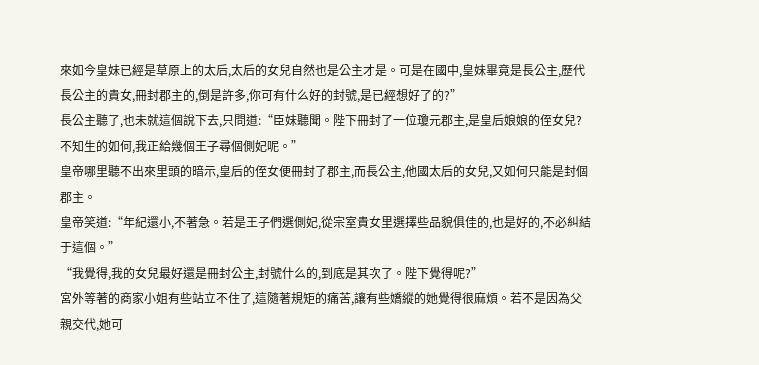來如今皇妹已經是草原上的太后,太后的女兒自然也是公主才是。可是在國中,皇妹畢竟是長公主,歷代長公主的貴女,冊封郡主的,倒是許多,你可有什么好的封號,是已經想好了的?”
長公主聽了,也未就這個說下去,只問道:“臣妹聽聞。陛下冊封了一位瓊元郡主,是皇后娘娘的侄女兒?不知生的如何,我正給幾個王子尋個側妃呢。”
皇帝哪里聽不出來里頭的暗示,皇后的侄女便冊封了郡主,而長公主,他國太后的女兒,又如何只能是封個郡主。
皇帝笑道:“年紀還小,不著急。若是王子們選側妃,從宗室貴女里選擇些品貌俱佳的,也是好的,不必糾結于這個。”
“我覺得,我的女兒最好還是冊封公主,封號什么的,到底是其次了。陛下覺得呢?”
宮外等著的商家小姐有些站立不住了,這隨著規矩的痛苦,讓有些嬌縱的她覺得很麻煩。若不是因為父親交代,她可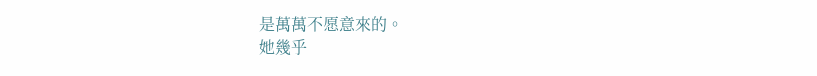是萬萬不愿意來的。
她幾乎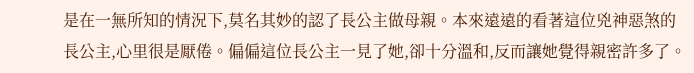是在一無所知的情況下,莫名其妙的認了長公主做母親。本來遠遠的看著這位兇神惡煞的長公主,心里很是厭倦。偏偏這位長公主一見了她,卻十分溫和,反而讓她覺得親密許多了。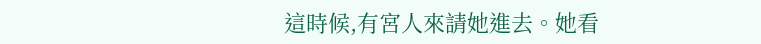這時候,有宮人來請她進去。她看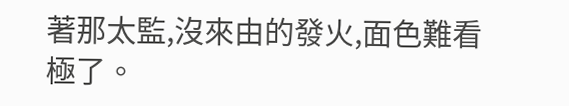著那太監,沒來由的發火,面色難看極了。